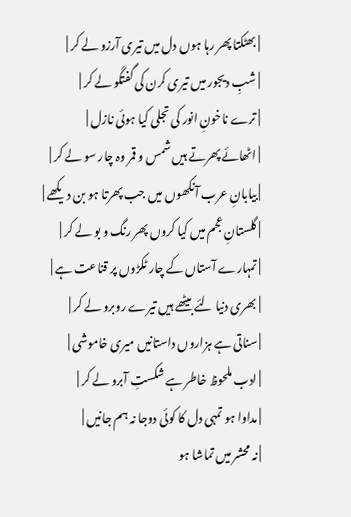| بھٹکتا پھر رہا ہوں دل میں تیری آرزو لے کر |
| شبِ دیجور میں تیری کرن کی گفتگو لے کر |
| ترے ناخونِ انور کی تجلی کیا ہوئی نازل |
| اٹھائے پھرتے ہیں شمس و قمر وہ چار سو لے کر |
| بیابانِ عرب آنکھوں میں جب پھرتا ہو بن دیکھے |
| گلستانِ عجم میں کیا کروں پھر رنگ و بو لے کر |
| تمہارے آستاں کے چار ٹکڑوں پر قناعت ہے |
| بھری دنیا لئے بیٹھے ہیں تیرے روبرو لے کر |
| سناتی ہے ہزاروں داستانیں میری خاموشی |
| ادب ملحوظ خاطر ہے شکستِ آبرو لے کر |
| مداوا ہو تمہی دل کا کوئی دوجا نہ ہم جانیں |
| نہ محشر میں تماشا ہو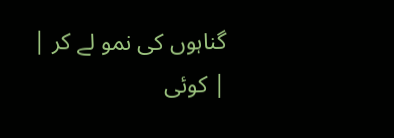گناہوں کی نمو لے کر |
| کوئی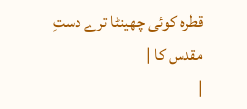قطرہ کوئی چھینٹا ترے دستِ مقدس کا |
|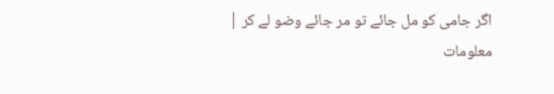اگر جامی کو مل جائے تو مر جائے وضو لے کر |
معلومات